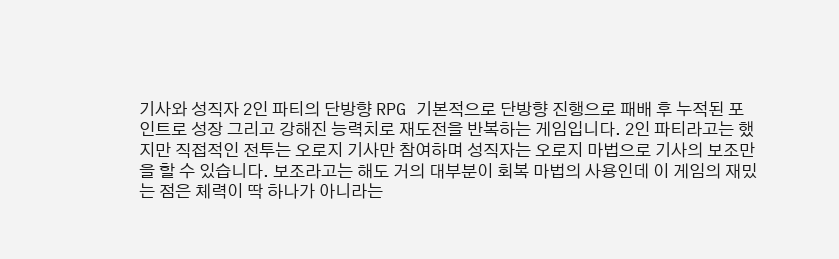기사와 성직자 2인 파티의 단방향 RPG 기본적으로 단방향 진행으로 패배 후 누적된 포인트로 성장 그리고 강해진 능력치로 재도전을 반복하는 게임입니다. 2인 파티라고는 했지만 직접적인 전투는 오로지 기사만 참여하며 성직자는 오로지 마법으로 기사의 보조만을 할 수 있습니다. 보조라고는 해도 거의 대부분이 회복 마법의 사용인데 이 게임의 재밌는 점은 체력이 딱 하나가 아니라는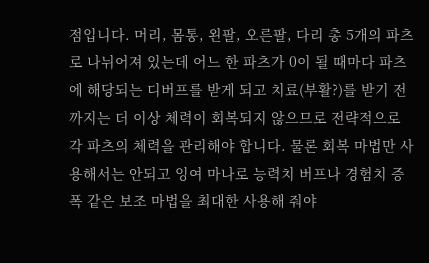점입니다. 머리, 몸통, 왼팔, 오른팔, 다리 총 5개의 파츠로 나뉘어져 있는데 어느 한 파츠가 0이 될 때마다 파츠에 해당되는 디버프를 받게 되고 치료(부활?)를 받기 전까지는 더 이상 체력이 회복되지 않으므로 전략적으로 각 파츠의 체력을 관리해야 합니다. 물론 회복 마법만 사용해서는 안되고 잉여 마나로 능력치 버프나 경험치 증폭 같은 보조 마법을 최대한 사용해 줘야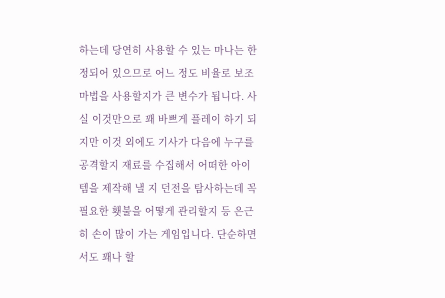하는데 당연히 사용할 수 있는 마나는 한정되어 있으므로 어느 정도 비율로 보조 마법을 사용할지가 큰 변수가 됩니다. 사실 이것만으로 꽤 바쁘게 플레이 하기 되지만 이것 외에도 기사가 다음에 누구를 공격할지 재료를 수집해서 어떠한 아이템을 제작해 낼 지 던전을 탐사하는데 꼭 필요한 횃불을 어떻게 관리할지 등 은근히 손이 많이 가는 게임입니다. 단순하면서도 꽤나 할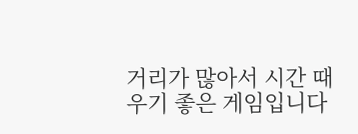거리가 많아서 시간 때우기 좋은 게임입니다